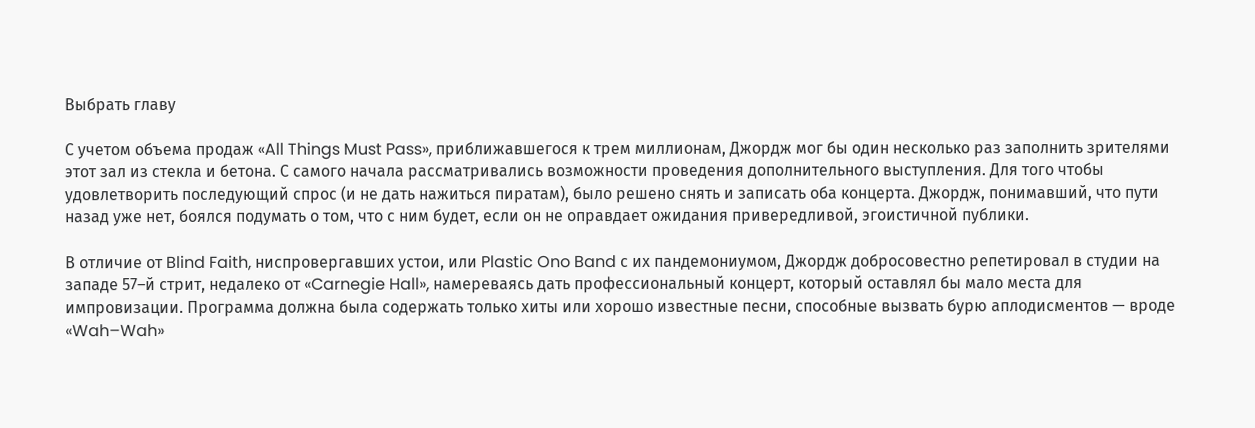Выбрать главу

С учетом объема продаж «All Things Must Pass», приближавшегося к трем миллионам, Джордж мог бы один несколько раз заполнить зрителями этот зал из стекла и бетона. С самого начала рассматривались возможности проведения дополнительного выступления. Для того чтобы удовлетворить последующий спрос (и не дать нажиться пиратам), было решено снять и записать оба концерта. Джордж, понимавший, что пути назад уже нет, боялся подумать о том, что с ним будет, если он не оправдает ожидания привередливой, эгоистичной публики.

В отличие от Blind Faith, ниспровергавших устои, или Plastic Ono Band с их пандемониумом, Джордж добросовестно репетировал в студии на западе 57–й стрит, недалеко от «Carnegie Hall», намереваясь дать профессиональный концерт, который оставлял бы мало места для импровизации. Программа должна была содержать только хиты или хорошо известные песни, способные вызвать бурю аплодисментов — вроде «Wah–Wah»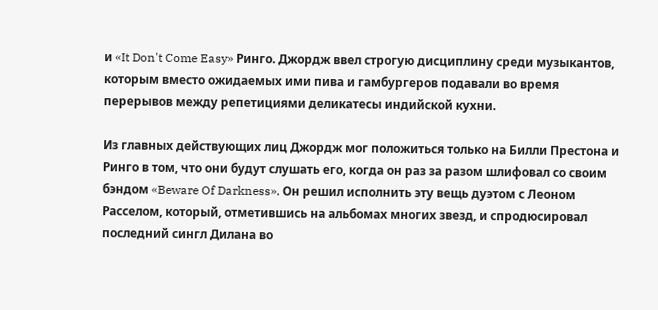и «It Don't Come Easy» Ринго. Джордж ввел строгую дисциплину среди музыкантов, которым вместо ожидаемых ими пива и гамбургеров подавали во время перерывов между репетициями деликатесы индийской кухни.

Из главных действующих лиц Джордж мог положиться только на Билли Престона и Ринго в том, что они будут слушать его, когда он раз за разом шлифовал со своим бэндом «Beware Of Darkness». Он решил исполнить эту вещь дуэтом с Леоном Расселом, который, отметившись на альбомах многих звезд, и спродюсировал последний сингл Дилана во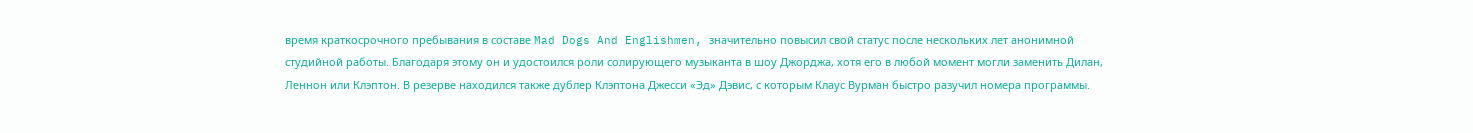время краткосрочного пребывания в составе Mad Dogs And Englishmen, значительно повысил свой статус после нескольких лет анонимной студийной работы. Благодаря этому он и удостоился роли солирующего музыканта в шоу Джорджа, хотя его в любой момент могли заменить Дилан, Леннон или Клэптон. В резерве находился также дублер Клэптона Джесси «Эд» Дэвис, с которым Клаус Вурман быстро разучил номера программы.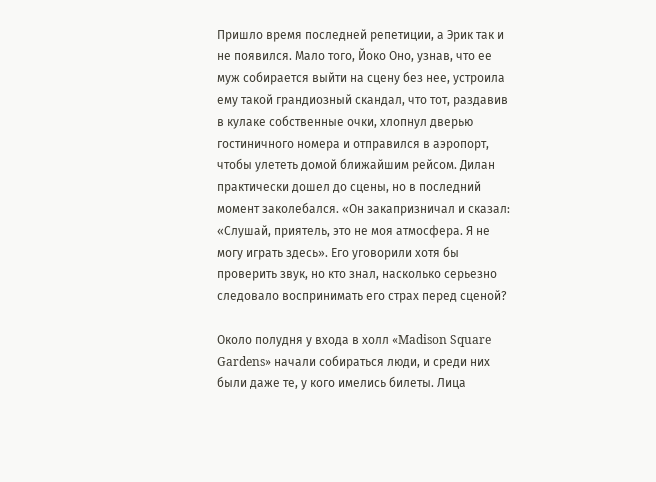Пришло время последней репетиции, а Эрик так и не появился. Мало того, Йоко Оно, узнав, что ее муж собирается выйти на сцену без нее, устроила ему такой грандиозный скандал, что тот, раздавив в кулаке собственные очки, хлопнул дверью гостиничного номера и отправился в аэропорт, чтобы улететь домой ближайшим рейсом. Дилан практически дошел до сцены, но в последний момент заколебался. «Он закапризничал и сказал: «Слушай, приятель, это не моя атмосфера. Я не могу играть здесь». Его уговорили хотя бы проверить звук, но кто знал, насколько серьезно следовало воспринимать его страх перед сценой?

Около полудня у входа в холл «Madison Square Gardens» начали собираться люди, и среди них были даже те, у кого имелись билеты. Лица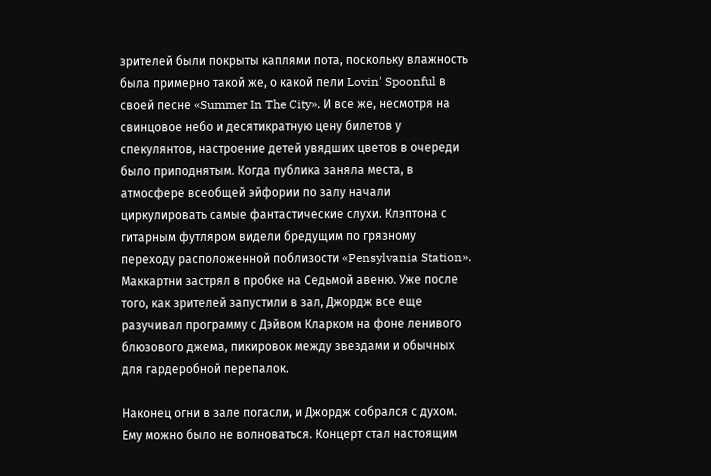зрителей были покрыты каплями пота, поскольку влажность была примерно такой же, о какой пели Lovin' Spoonful в своей песне «Summer In The City». И все же, несмотря на свинцовое небо и десятикратную цену билетов у спекулянтов, настроение детей увядших цветов в очереди было приподнятым. Когда публика заняла места, в атмосфере всеобщей эйфории по залу начали циркулировать самые фантастические слухи. Клэптона с гитарным футляром видели бредущим по грязному переходу расположенной поблизости «Pensylvania Station». Маккартни застрял в пробке на Седьмой авеню. Уже после того, как зрителей запустили в зал, Джордж все еще разучивал программу с Дэйвом Кларком на фоне ленивого блюзового джема, пикировок между звездами и обычных для гардеробной перепалок.

Наконец огни в зале погасли, и Джордж собрался с духом. Ему можно было не волноваться. Концерт стал настоящим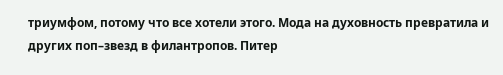триумфом, потому что все хотели этого. Мода на духовность превратила и других поп–звезд в филантропов. Питер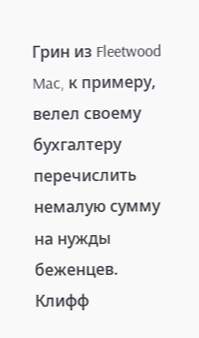Грин из Fleetwood Mac, к примеру, велел своему бухгалтеру перечислить немалую сумму на нужды беженцев. Клифф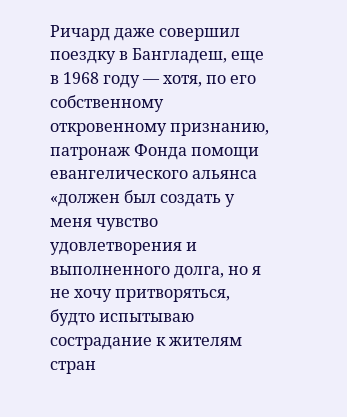Ричард даже совершил поездку в Бангладеш, еще в 1968 году — хотя, по его собственному откровенному признанию, патронаж Фонда помощи евангелического альянса «должен был создать у меня чувство удовлетворения и выполненного долга, но я не хочу притворяться, будто испытываю сострадание к жителям стран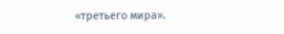«третьего мира».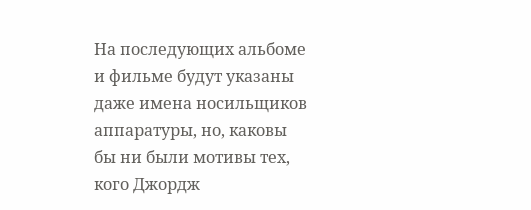На последующих альбоме и фильме будут указаны даже имена носильщиков аппаратуры, но, каковы бы ни были мотивы тех, кого Джордж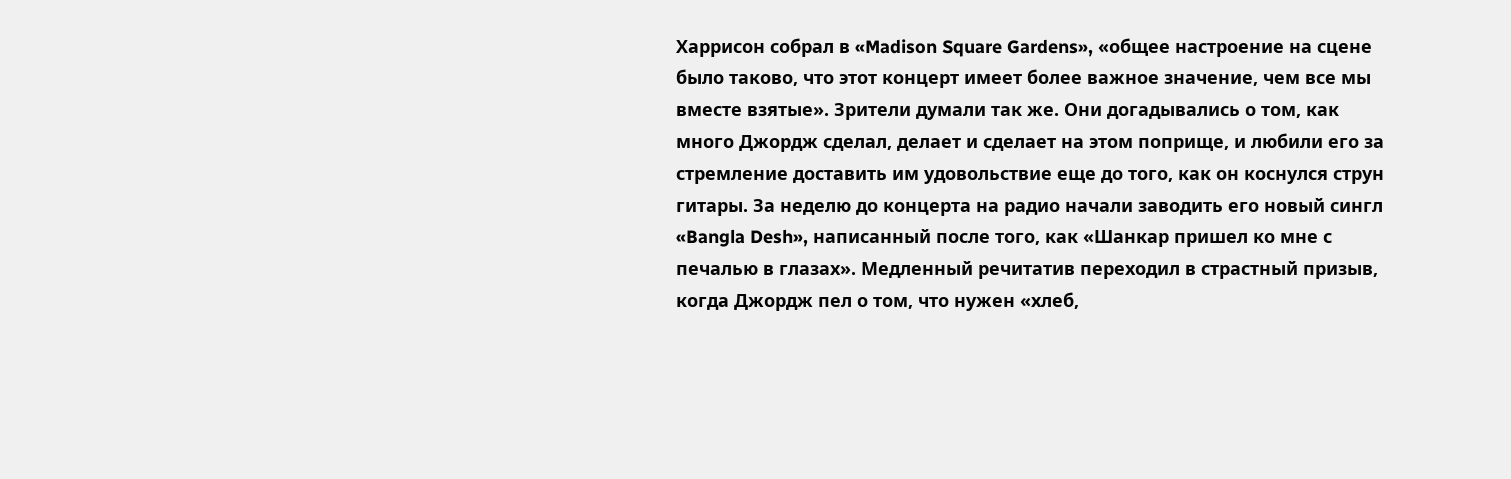Харрисон собрал в «Madison Square Gardens», «общее настроение на сцене было таково, что этот концерт имеет более важное значение, чем все мы вместе взятые». Зрители думали так же. Они догадывались о том, как много Джордж сделал, делает и сделает на этом поприще, и любили его за стремление доставить им удовольствие еще до того, как он коснулся струн гитары. За неделю до концерта на радио начали заводить его новый сингл «Bangla Desh», написанный после того, как «Шанкар пришел ко мне с печалью в глазах». Медленный речитатив переходил в страстный призыв, когда Джордж пел о том, что нужен «хлеб,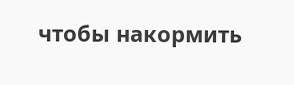чтобы накормить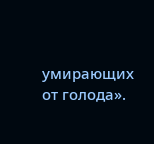умирающих от голода».